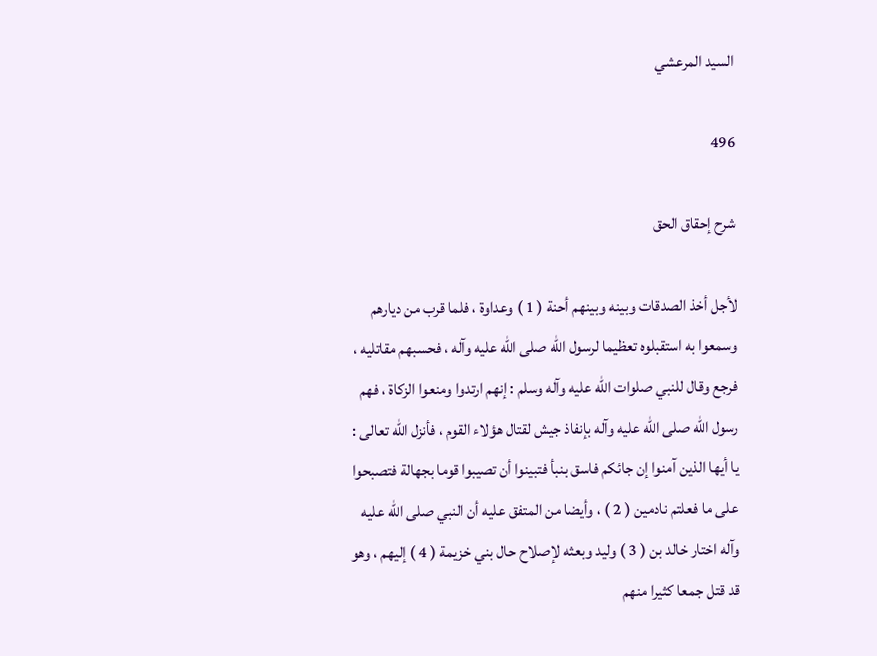السيد المرعشي

496

شرح إحقاق الحق

لأجل أخذ الصدقات وبينه وبينهم أحنة ( 1 ) وعداوة ، فلما قرب من ديارهم وسمعوا به استقبلوه تعظيما لرسول الله صلى الله عليه وآله ، فحسبهم مقاتليه ، فرجع وقال للنبي صلوات الله عليه وآله وسلم : إنهم ارتدوا ومنعوا الزكاة ، فهم رسول الله صلى الله عليه وآله بإنفاذ جيش لقتال هؤلاء القوم ، فأنزل الله تعالى : يا أيها الذين آمنوا إن جائكم فاسق بنبأ فتبينوا أن تصيبوا قوما بجهالة فتصبحوا على ما فعلتم نادمين ( 2 ) ، وأيضا من المتفق عليه أن النبي صلى الله عليه وآله اختار خالد بن ( 3 ) وليد وبعثه لإصلاح حال بني خزيمة ( 4 ) إليهم ، وهو قد قتل جمعا كثيرا منهم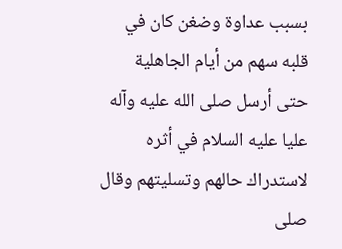بسبب عداوة وضغن كان في قلبه سهم من أيام الجاهلية حتى أرسل صلى الله عليه وآله عليا عليه السلام في أثره لاستدراك حالهم وتسليتهم وقال صلى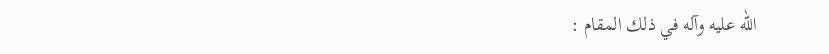الله عليه وآله في ذلك المقام :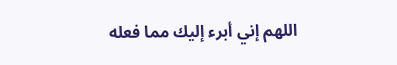اللهم إني أبرء إليك مما فعله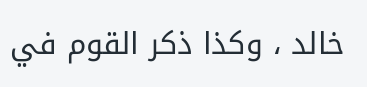خالد ، وكذا ذكر القوم في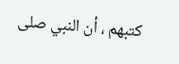كتبهم ، أن النبي صلى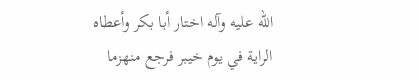الله عليه وآله اختار أبا بكر وأعطاه الراية في يوم خيبر فرجع منهزما